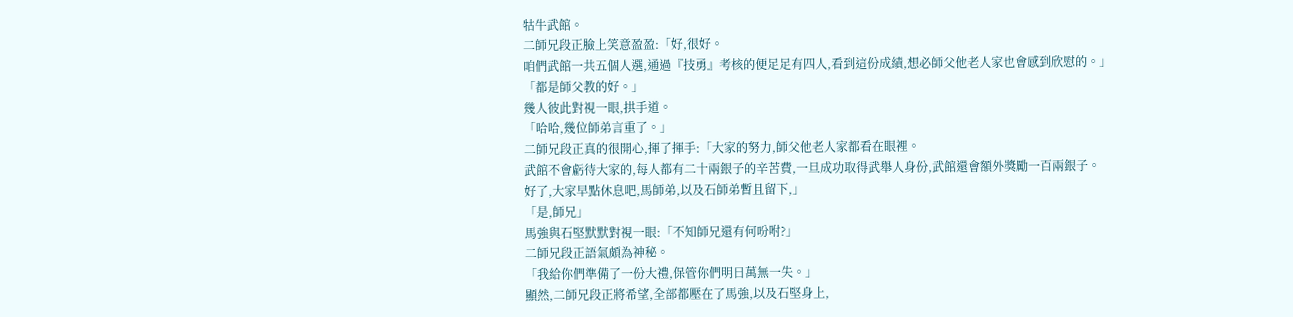牯牛武館。
二師兄段正臉上笑意盈盈:「好,很好。
咱們武館一共五個人選,通過『技勇』考核的便足足有四人,看到這份成績,想必師父他老人家也會感到欣慰的。」
「都是師父教的好。」
幾人彼此對視一眼,拱手道。
「哈哈,幾位師弟言重了。」
二師兄段正真的很開心,揮了揮手:「大家的努力,師父他老人家都看在眼裡。
武館不會虧待大家的,每人都有二十兩銀子的辛苦費,一旦成功取得武舉人身份,武館還會額外獎勵一百兩銀子。
好了,大家早點休息吧,馬師弟,以及石師弟暫且留下,」
「是,師兄」
馬強與石堅默默對視一眼:「不知師兄還有何吩咐?」
二師兄段正語氣頗為神秘。
「我給你們準備了一份大禮,保管你們明日萬無一失。」
顯然,二師兄段正將希望,全部都壓在了馬強,以及石堅身上,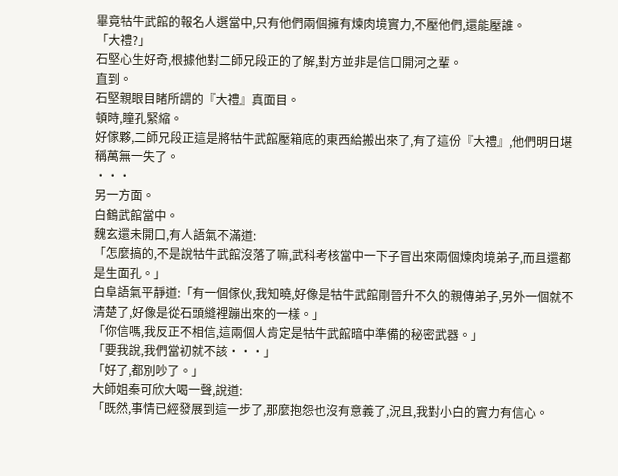畢竟牯牛武館的報名人選當中,只有他們兩個擁有煉肉境實力,不壓他們,還能壓誰。
「大禮?」
石堅心生好奇,根據他對二師兄段正的了解,對方並非是信口開河之輩。
直到。
石堅親眼目睹所謂的『大禮』真面目。
頓時,瞳孔緊縮。
好傢夥,二師兄段正這是將牯牛武館壓箱底的東西給搬出來了,有了這份『大禮』,他們明日堪稱萬無一失了。
···
另一方面。
白鶴武館當中。
魏玄還未開口,有人語氣不滿道:
「怎麼搞的,不是說牯牛武館沒落了嘛,武科考核當中一下子冒出來兩個煉肉境弟子,而且還都是生面孔。」
白阜語氣平靜道:「有一個傢伙,我知曉,好像是牯牛武館剛晉升不久的親傳弟子,另外一個就不清楚了,好像是從石頭縫裡蹦出來的一樣。」
「你信嗎,我反正不相信,這兩個人肯定是牯牛武館暗中準備的秘密武器。」
「要我說,我們當初就不該···」
「好了,都別吵了。」
大師姐秦可欣大喝一聲,說道:
「既然,事情已經發展到這一步了,那麼抱怨也沒有意義了,況且,我對小白的實力有信心。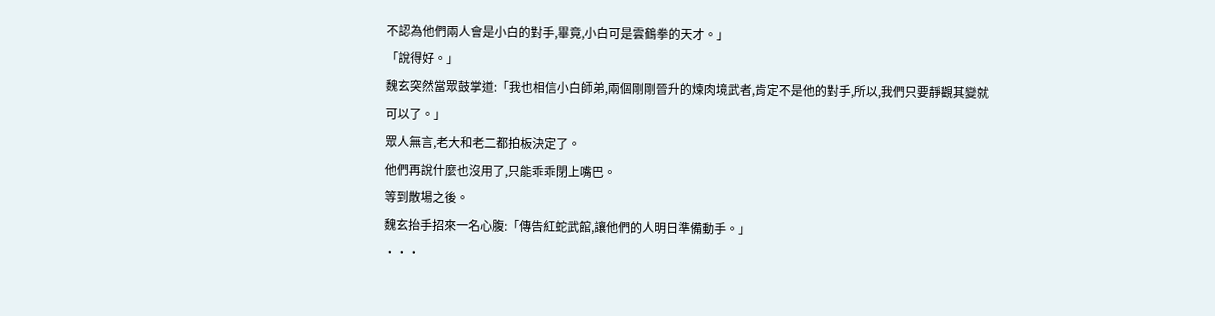不認為他們兩人會是小白的對手,畢竟,小白可是雲鶴拳的天才。」
「說得好。」
魏玄突然當眾鼓掌道:「我也相信小白師弟,兩個剛剛晉升的煉肉境武者,肯定不是他的對手,所以,我們只要靜觀其變就可以了。」
眾人無言,老大和老二都拍板決定了。
他們再說什麼也沒用了,只能乖乖閉上嘴巴。
等到散場之後。
魏玄抬手招來一名心腹:「傳告紅蛇武館,讓他們的人明日準備動手。」
···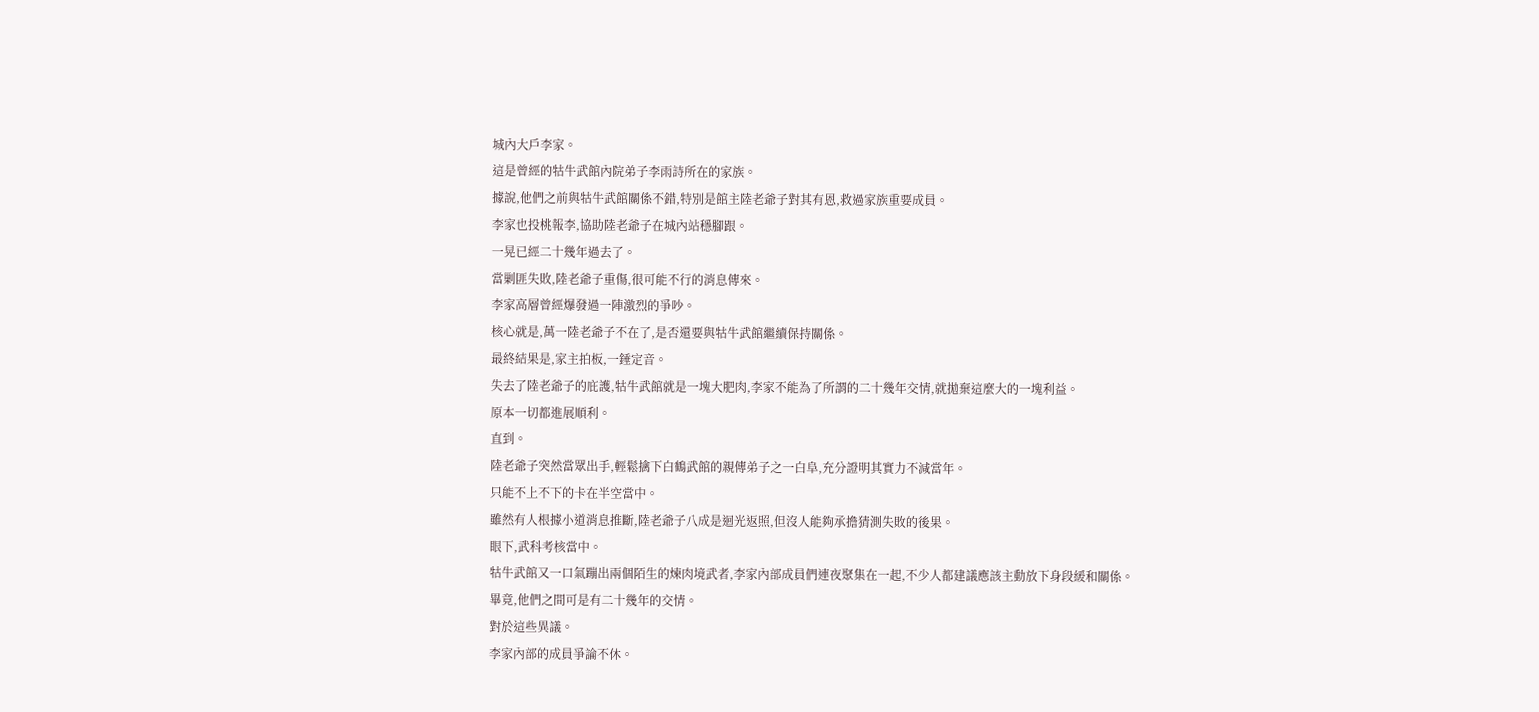城內大戶李家。
這是曾經的牯牛武館內院弟子李雨詩所在的家族。
據說,他們之前與牯牛武館關係不錯,特別是館主陸老爺子對其有恩,救過家族重要成員。
李家也投桃報李,協助陸老爺子在城內站穩腳跟。
一晃已經二十幾年過去了。
當剿匪失敗,陸老爺子重傷,很可能不行的消息傳來。
李家高層曾經爆發過一陣激烈的爭吵。
核心就是,萬一陸老爺子不在了,是否還要與牯牛武館繼續保持關係。
最終結果是,家主拍板,一錘定音。
失去了陸老爺子的庇護,牯牛武館就是一塊大肥肉,李家不能為了所謂的二十幾年交情,就拋棄這麼大的一塊利益。
原本一切都進展順利。
直到。
陸老爺子突然當眾出手,輕鬆擒下白鶴武館的親傳弟子之一白阜,充分證明其實力不減當年。
只能不上不下的卡在半空當中。
雖然有人根據小道消息推斷,陸老爺子八成是迴光返照,但沒人能夠承擔猜測失敗的後果。
眼下,武科考核當中。
牯牛武館又一口氣蹦出兩個陌生的煉肉境武者,李家內部成員們連夜聚集在一起,不少人都建議應該主動放下身段緩和關係。
畢竟,他們之間可是有二十幾年的交情。
對於這些異議。
李家內部的成員爭論不休。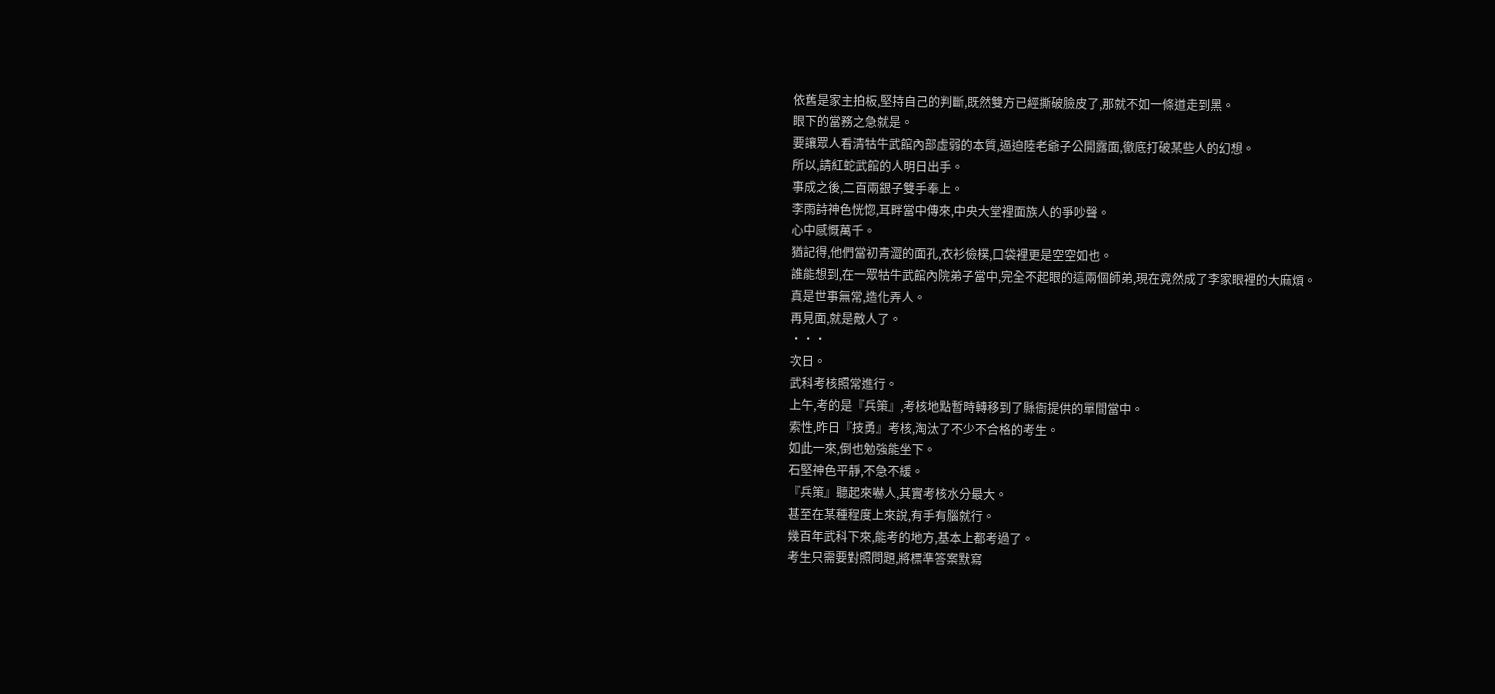依舊是家主拍板,堅持自己的判斷,既然雙方已經撕破臉皮了,那就不如一條道走到黑。
眼下的當務之急就是。
要讓眾人看清牯牛武館內部虛弱的本質,逼迫陸老爺子公開露面,徹底打破某些人的幻想。
所以,請紅蛇武館的人明日出手。
事成之後,二百兩銀子雙手奉上。
李雨詩神色恍惚,耳畔當中傳來,中央大堂裡面族人的爭吵聲。
心中感慨萬千。
猶記得,他們當初青澀的面孔,衣衫儉樸,口袋裡更是空空如也。
誰能想到,在一眾牯牛武館內院弟子當中,完全不起眼的這兩個師弟,現在竟然成了李家眼裡的大麻煩。
真是世事無常,造化弄人。
再見面,就是敵人了。
···
次日。
武科考核照常進行。
上午,考的是『兵策』,考核地點暫時轉移到了縣衙提供的單間當中。
索性,昨日『技勇』考核,淘汰了不少不合格的考生。
如此一來,倒也勉強能坐下。
石堅神色平靜,不急不緩。
『兵策』聽起來嚇人,其實考核水分最大。
甚至在某種程度上來說,有手有腦就行。
幾百年武科下來,能考的地方,基本上都考過了。
考生只需要對照問題,將標準答案默寫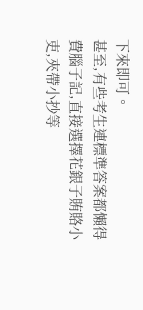下來即可。
甚至,有些考生連標準答案都懶得費腦子記,直接選擇花銀子賄賂小吏,夾帶小抄等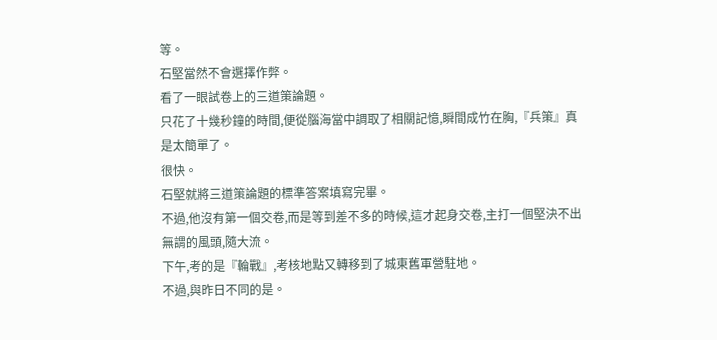等。
石堅當然不會選擇作弊。
看了一眼試卷上的三道策論題。
只花了十幾秒鐘的時間,便從腦海當中調取了相關記憶,瞬間成竹在胸,『兵策』真是太簡單了。
很快。
石堅就將三道策論題的標準答案填寫完畢。
不過,他沒有第一個交卷,而是等到差不多的時候,這才起身交卷,主打一個堅決不出無謂的風頭,隨大流。
下午,考的是『輪戰』,考核地點又轉移到了城東舊軍營駐地。
不過,與昨日不同的是。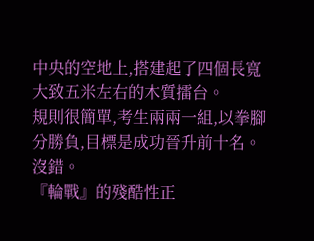中央的空地上,搭建起了四個長寬大致五米左右的木質擂台。
規則很簡單,考生兩兩一組,以拳腳分勝負,目標是成功晉升前十名。
沒錯。
『輪戰』的殘酷性正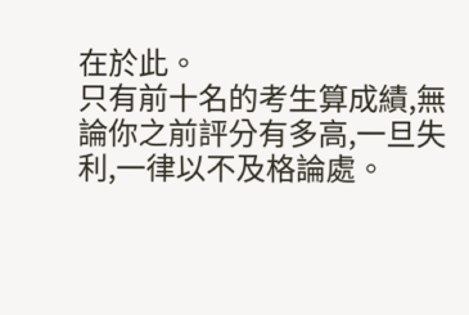在於此。
只有前十名的考生算成績,無論你之前評分有多高,一旦失利,一律以不及格論處。